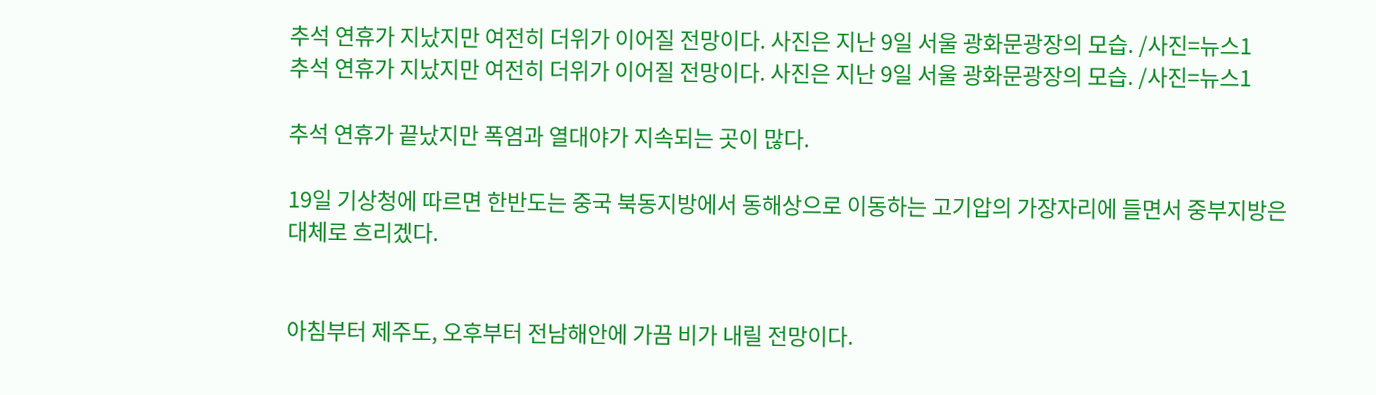추석 연휴가 지났지만 여전히 더위가 이어질 전망이다. 사진은 지난 9일 서울 광화문광장의 모습. /사진=뉴스1
추석 연휴가 지났지만 여전히 더위가 이어질 전망이다. 사진은 지난 9일 서울 광화문광장의 모습. /사진=뉴스1

추석 연휴가 끝났지만 폭염과 열대야가 지속되는 곳이 많다.

19일 기상청에 따르면 한반도는 중국 북동지방에서 동해상으로 이동하는 고기압의 가장자리에 들면서 중부지방은 대체로 흐리겠다.


아침부터 제주도, 오후부터 전남해안에 가끔 비가 내릴 전망이다.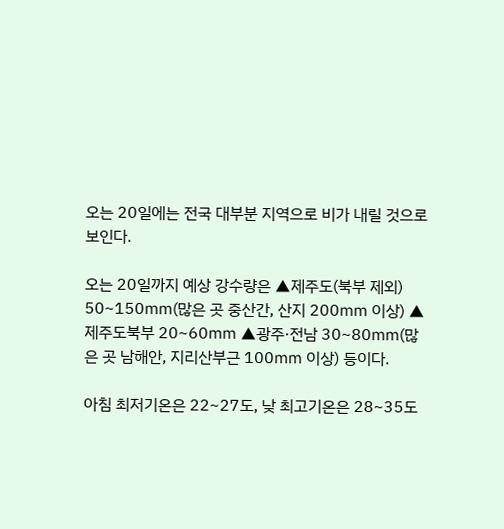오는 20일에는 전국 대부분 지역으로 비가 내릴 것으로 보인다.

오는 20일까지 예상 강수량은 ▲제주도(북부 제외) 50~150㎜(많은 곳 중산간, 산지 200㎜ 이상) ▲제주도북부 20~60㎜ ▲광주·전남 30~80㎜(많은 곳 남해안, 지리산부근 100㎜ 이상) 등이다.

아침 최저기온은 22~27도, 낮 최고기온은 28~35도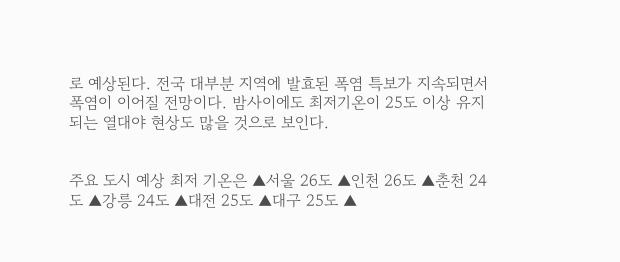로 예상된다. 전국 대부분 지역에 발효된 폭염 특보가 지속되면서 폭염이 이어질 전망이다. 밤사이에도 최저기온이 25도 이상 유지되는 열대야 현상도 많을 것으로 보인다.


주요 도시 예상 최저 기온은 ▲서울 26도 ▲인천 26도 ▲춘천 24도 ▲강릉 24도 ▲대전 25도 ▲대구 25도 ▲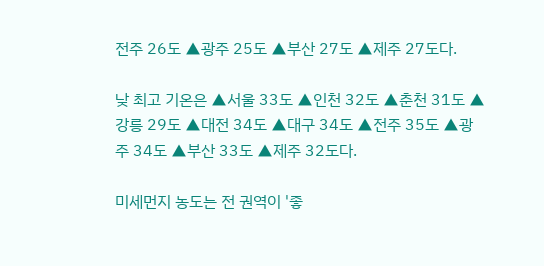전주 26도 ▲광주 25도 ▲부산 27도 ▲제주 27도다.

낮 최고 기온은 ▲서울 33도 ▲인천 32도 ▲춘천 31도 ▲강릉 29도 ▲대전 34도 ▲대구 34도 ▲전주 35도 ▲광주 34도 ▲부산 33도 ▲제주 32도다.

미세먼지 농도는 전 권역이 '좋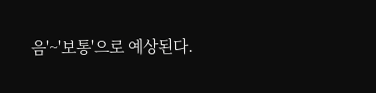음'~'보통'으로 예상된다.